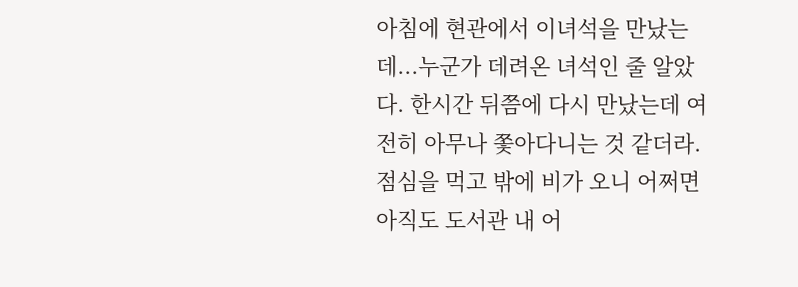아침에 현관에서 이녀석을 만났는데...누군가 데려온 녀석인 줄 알았다. 한시간 뒤쯤에 다시 만났는데 여전히 아무나 쫓아다니는 것 같더라.점심을 먹고 밖에 비가 오니 어쩌면 아직도 도서관 내 어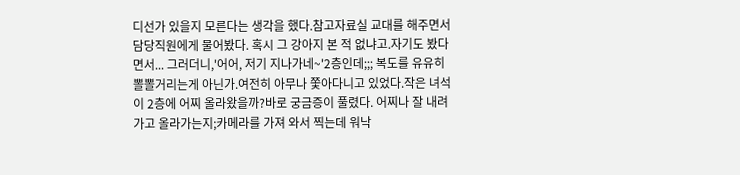디선가 있을지 모른다는 생각을 했다.참고자료실 교대를 해주면서 담당직원에게 물어봤다. 혹시 그 강아지 본 적 없냐고.자기도 봤다면서... 그러더니,'어어, 저기 지나가네~'2층인데;;; 복도를 유유히 뽈뽈거리는게 아닌가.여전히 아무나 쫓아다니고 있었다.작은 녀석이 2층에 어찌 올라왔을까?바로 궁금증이 풀렸다. 어찌나 잘 내려가고 올라가는지;카메라를 가져 와서 찍는데 워낙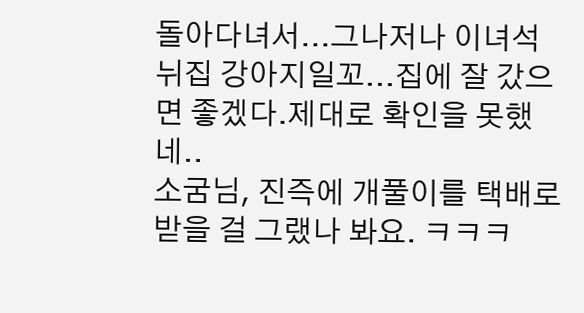돌아다녀서...그나저나 이녀석 뉘집 강아지일꼬...집에 잘 갔으면 좋겠다.제대로 확인을 못했네..
소굼님, 진즉에 개풀이를 택배로 받을 걸 그랬나 봐요. ㅋㅋㅋ